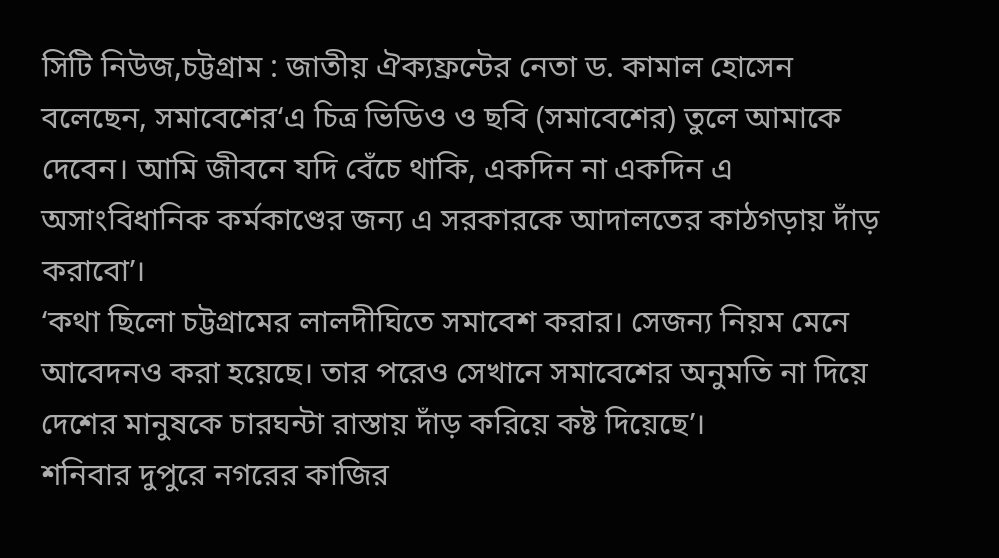সিটি নিউজ,চট্টগ্রাম : জাতীয় ঐক্যফ্রন্টের নেতা ড. কামাল হোসেন বলেছেন, সমাবেশের‘এ চিত্র ভিডিও ও ছবি (সমাবেশের) তুলে আমাকে দেবেন। আমি জীবনে যদি বেঁচে থাকি, একদিন না একদিন এ অসাংবিধানিক কর্মকাণ্ডের জন্য এ সরকারকে আদালতের কাঠগড়ায় দাঁড় করাবো’।
‘কথা ছিলো চট্টগ্রামের লালদীঘিতে সমাবেশ করার। সেজন্য নিয়ম মেনে আবেদনও করা হয়েছে। তার পরেও সেখানে সমাবেশের অনুমতি না দিয়ে দেশের মানুষকে চারঘন্টা রাস্তায় দাঁড় করিয়ে কষ্ট দিয়েছে’।
শনিবার দুপুরে নগরের কাজির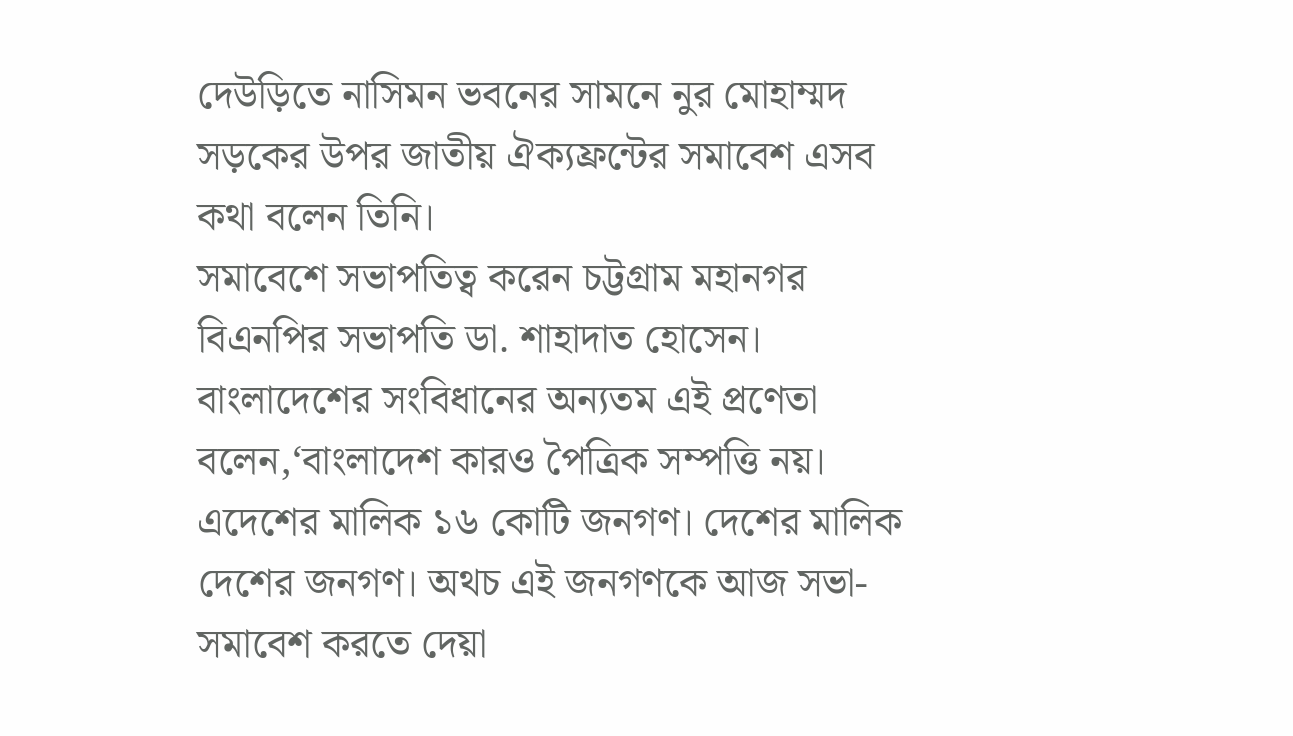দেউড়িতে নাসিমন ভবনের সামনে নুর মোহাম্মদ সড়কের উপর জাতীয় ঐক্যফ্রন্টের সমাবেশ এসব কথা বলেন তিনি।
সমাবেশে সভাপতিত্ব করেন চট্টগ্রাম মহানগর বিএনপির সভাপতি ডা. শাহাদাত হোসেন।
বাংলাদেশের সংবিধানের অন্যতম এই প্রণেতা বলেন,‘বাংলাদেশ কারও পৈত্রিক সম্পত্তি নয়। এদেশের মালিক ১৬ কোটি জনগণ। দেশের মালিক দেশের জনগণ। অথচ এই জনগণকে আজ সভা-সমাবেশ করতে দেয়া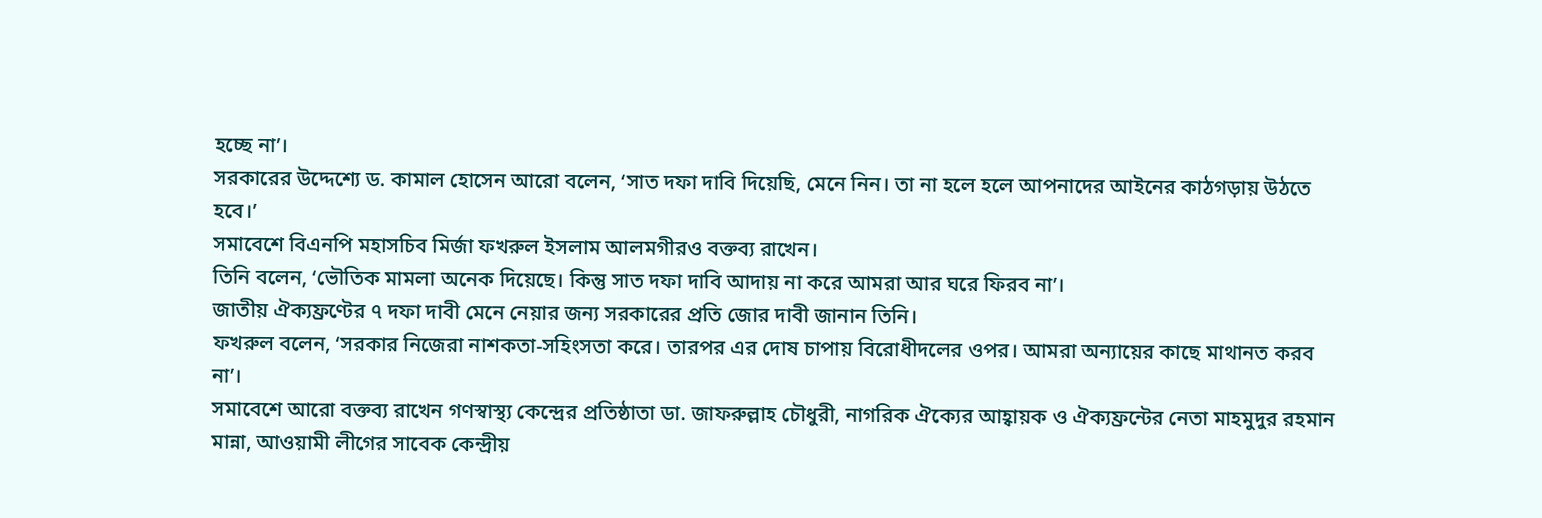হচ্ছে না’।
সরকারের উদ্দেশ্যে ড. কামাল হোসেন আরো বলেন, ‘সাত দফা দাবি দিয়েছি, মেনে নিন। তা না হলে হলে আপনাদের আইনের কাঠগড়ায় উঠতে হবে।’
সমাবেশে বিএনপি মহাসচিব মির্জা ফখরুল ইসলাম আলমগীরও বক্তব্য রাখেন।
তিনি বলেন, ‘ভৌতিক মামলা অনেক দিয়েছে। কিন্তু সাত দফা দাবি আদায় না করে আমরা আর ঘরে ফিরব না’।
জাতীয় ঐক্যফ্রণ্টের ৭ দফা দাবী মেনে নেয়ার জন্য সরকারের প্রতি জোর দাবী জানান তিনি।
ফখরুল বলেন, ‘সরকার নিজেরা নাশকতা-সহিংসতা করে। তারপর এর দোষ চাপায় বিরোধীদলের ওপর। আমরা অন্যায়ের কাছে মাথানত করব না’।
সমাবেশে আরো বক্তব্য রাখেন গণস্বাস্থ্য কেন্দ্রের প্রতিষ্ঠাতা ডা. জাফরুল্লাহ চৌধুরী, নাগরিক ঐক্যের আহ্বায়ক ও ঐক্যফ্রন্টের নেতা মাহমুদুর রহমান মান্না, আওয়ামী লীগের সাবেক কেন্দ্রীয়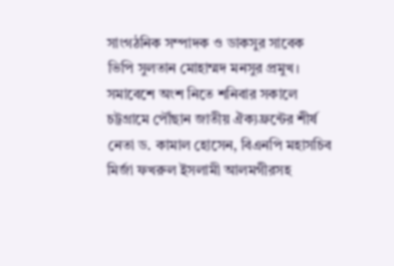সাংগঠনিক সম্পাদক ও ডাকসুর সাবেক ভিপি সুলতান মোহাম্মদ মনসুর প্রমুখ।
সমাবেশে অংশ নিতে শনিবার সকালে চট্টগ্রামে পৌঁছান জাতীয় ঐক্যফ্রন্টের শীর্ষ নেতা ড. কামাল হোসেন, বিএনপি মহাসচিব মির্জা ফখরুল ইসলামী আলমগীরসহ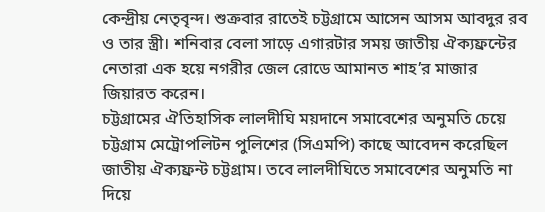কেন্দ্রীয় নেতৃবৃন্দ। শুক্রবার রাতেই চট্টগ্রামে আসেন আসম আবদুর রব ও তার স্ত্রী। শনিবার বেলা সাড়ে এগারটার সময় জাতীয় ঐক্যফ্রন্টের নেতারা এক হয়ে নগরীর জেল রোডে আমানত শাহ’র মাজার জিয়ারত করেন।
চট্টগ্রামের ঐতিহাসিক লালদীঘি ময়দানে সমাবেশের অনুমতি চেয়ে চট্টগ্রাম মেট্রোপলিটন পুলিশের (সিএমপি) কাছে আবেদন করেছিল জাতীয় ঐক্যফ্রন্ট চট্টগ্রাম। তবে লালদীঘিতে সমাবেশের অনুমতি না দিয়ে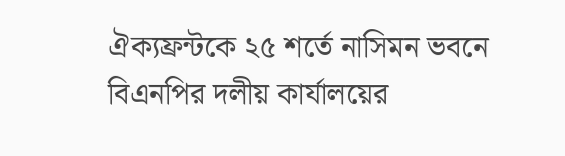ঐক্যফ্রন্টকে ২৫ শর্তে নাসিমন ভবনে বিএনপির দলীয় কার্যালয়ের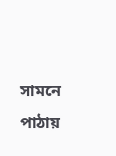সামনে পাঠায়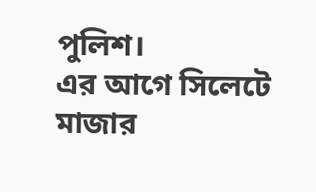পুলিশ।
এর আগে সিলেটে মাজার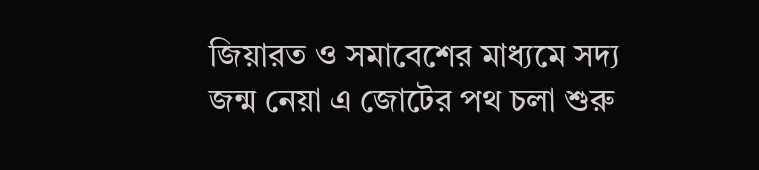জিয়ারত ও সমাবেশের মাধ্যমে সদ্য জন্ম নেয়া এ জোটের পথ চলা শুরু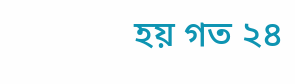হয় গত ২৪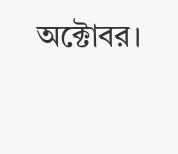অক্টোবর।